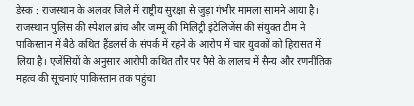डेस्क : राजस्थान के अलवर जिले में राष्ट्रीय सुरक्षा से जुड़ा गंभीर मामला सामने आया है। राजस्थान पुलिस की स्पेशल ब्रांच और जम्मू की मिलिट्री इंटेलिजेंस की संयुक्त टीम ने पाकिस्तान में बैठे कथित हैंडलर्स के संपर्क में रहने के आरोप में चार युवकों को हिरासत में लिया है। एजेंसियों के अनुसार आरोपी कथित तौर पर पैसे के लालच में सैन्य और रणनीतिक महत्व की सूचनाएं पाकिस्तान तक पहुंचा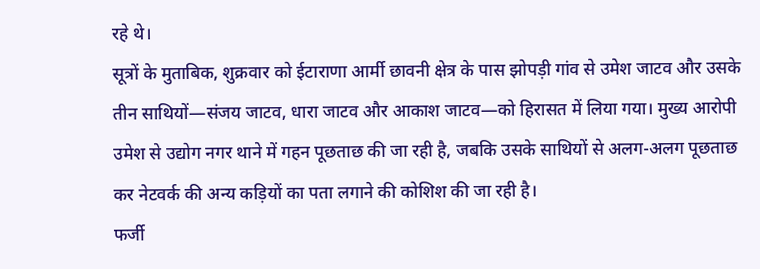रहे थे।
सूत्रों के मुताबिक, शुक्रवार को ईटाराणा आर्मी छावनी क्षेत्र के पास झोपड़ी गांव से उमेश जाटव और उसके तीन साथियों—संजय जाटव, धारा जाटव और आकाश जाटव—को हिरासत में लिया गया। मुख्य आरोपी उमेश से उद्योग नगर थाने में गहन पूछताछ की जा रही है, जबकि उसके साथियों से अलग-अलग पूछताछ कर नेटवर्क की अन्य कड़ियों का पता लगाने की कोशिश की जा रही है।
फर्जी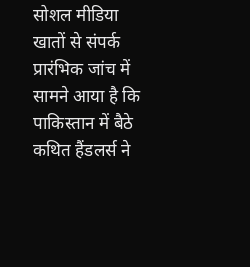सोशल मीडिया खातों से संपर्क
प्रारंभिक जांच में सामने आया है कि पाकिस्तान में बैठे कथित हैंडलर्स ने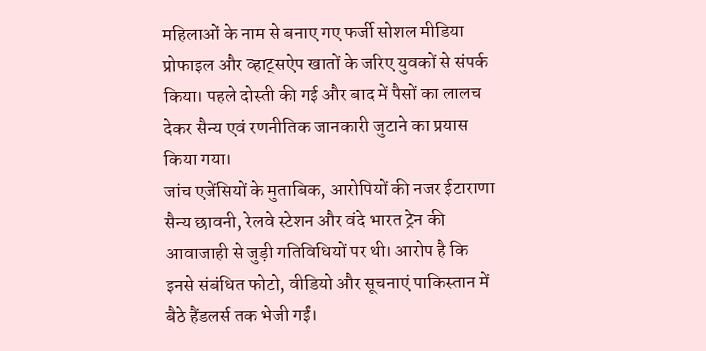महिलाओं के नाम से बनाए गए फर्जी सोशल मीडिया प्रोफाइल और व्हाट्सऐप खातों के जरिए युवकों से संपर्क किया। पहले दोस्ती की गई और बाद में पैसों का लालच देकर सैन्य एवं रणनीतिक जानकारी जुटाने का प्रयास किया गया।
जांच एजेंसियों के मुताबिक, आरोपियों की नजर ईटाराणा सैन्य छावनी, रेलवे स्टेशन और वंदे भारत ट्रेन की आवाजाही से जुड़ी गतिविधियों पर थी। आरोप है कि इनसे संबंधित फोटो, वीडियो और सूचनाएं पाकिस्तान में बैठे हैंडलर्स तक भेजी गईं।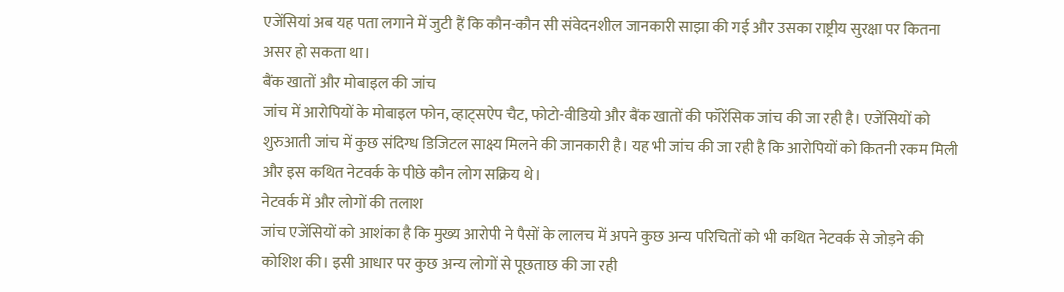एजेंसियां अब यह पता लगाने में जुटी हैं कि कौन-कौन सी संवेदनशील जानकारी साझा की गई और उसका राष्ट्रीय सुरक्षा पर कितना असर हो सकता था।
बैंक खातों और मोबाइल की जांच
जांच में आरोपियों के मोबाइल फोन, व्हाट्सऐप चैट, फोटो-वीडियो और बैंक खातों की फॉरेंसिक जांच की जा रही है। एजेंसियों को शुरुआती जांच में कुछ संदिग्ध डिजिटल साक्ष्य मिलने की जानकारी है। यह भी जांच की जा रही है कि आरोपियों को कितनी रकम मिली और इस कथित नेटवर्क के पीछे कौन लोग सक्रिय थे।
नेटवर्क में और लोगों की तलाश
जांच एजेंसियों को आशंका है कि मुख्य आरोपी ने पैसों के लालच में अपने कुछ अन्य परिचितों को भी कथित नेटवर्क से जोड़ने की कोशिश की। इसी आधार पर कुछ अन्य लोगों से पूछताछ की जा रही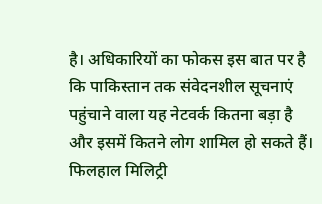है। अधिकारियों का फोकस इस बात पर है कि पाकिस्तान तक संवेदनशील सूचनाएं पहुंचाने वाला यह नेटवर्क कितना बड़ा है और इसमें कितने लोग शामिल हो सकते हैं।
फिलहाल मिलिट्री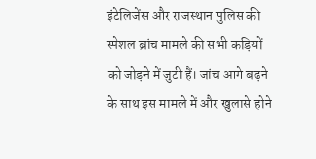इंटेलिजेंस और राजस्थान पुलिस की स्पेशल ब्रांच मामले की सभी कड़ियों को जोड़ने में जुटी हैं। जांच आगे बढ़ने के साथ इस मामले में और खुलासे होने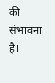की संभावना है।